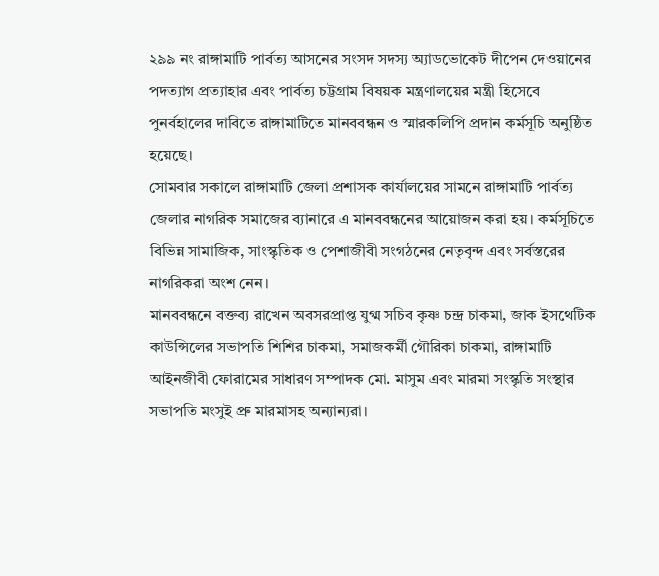২৯৯ নং রাঙ্গামাটি পার্বত্য আসনের সংসদ সদস্য অ্যাডভোকেট দীপেন দেওয়ানের পদত্যাগ প্রত্যাহার এবং পার্বত্য চট্টগ্রাম বিষয়ক মন্ত্রণালয়ের মন্ত্রী হিসেবে পুনর্বহালের দাবিতে রাঙ্গামাটিতে মানববন্ধন ও স্মারকলিপি প্রদান কর্মসূচি অনুষ্ঠিত হয়েছে।
সোমবার সকালে রাঙ্গামাটি জেলা প্রশাসক কার্যালয়ের সামনে রাঙ্গামাটি পার্বত্য জেলার নাগরিক সমাজের ব্যানারে এ মানববন্ধনের আয়োজন করা হয়। কর্মসূচিতে বিভিন্ন সামাজিক, সাংস্কৃতিক ও পেশাজীবী সংগঠনের নেতৃবৃন্দ এবং সর্বস্তরের নাগরিকরা অংশ নেন।
মানববন্ধনে বক্তব্য রাখেন অবসরপ্রাপ্ত যুগ্ম সচিব কৃষ্ণ চন্দ্র চাকমা, জাক ইসথেটিক কাউন্সিলের সভাপতি শিশির চাকমা, সমাজকর্মী গৌরিকা চাকমা, রাঙ্গামাটি আইনজীবী ফোরামের সাধারণ সম্পাদক মো. মাসুম এবং মারমা সংস্কৃতি সংস্থার সভাপতি মংসুই প্রু মারমাসহ অন্যান্যরা।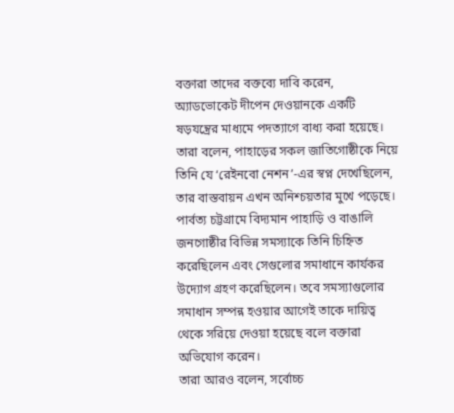বক্তারা তাদের বক্তব্যে দাবি করেন, অ্যাডভোকেট দীপেন দেওয়ানকে একটি ষড়যন্ত্রের মাধ্যমে পদত্যাগে বাধ্য করা হয়েছে। তারা বলেন, পাহাড়ের সকল জাতিগোষ্ঠীকে নিয়ে তিনি যে ‘রেইনবো নেশন’-এর স্বপ্ন দেখেছিলেন, তার বাস্তবায়ন এখন অনিশ্চয়তার মুখে পড়েছে। পার্বত্য চট্টগ্রামে বিদ্যমান পাহাড়ি ও বাঙালি জনগোষ্ঠীর বিভিন্ন সমস্যাকে তিনি চিহ্নিত করেছিলেন এবং সেগুলোর সমাধানে কার্যকর উদ্যোগ গ্রহণ করেছিলেন। তবে সমস্যাগুলোর সমাধান সম্পন্ন হওয়ার আগেই তাকে দায়িত্ব থেকে সরিয়ে দেওয়া হয়েছে বলে বক্তারা অভিযোগ করেন।
তারা আরও বলেন, সর্বোচ্চ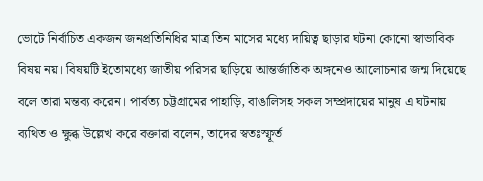ভোটে নির্বাচিত একজন জনপ্রতিনিধির মাত্র তিন মাসের মধ্যে দায়িত্ব ছাড়ার ঘটনা কোনো স্বাভাবিক বিষয় নয়। বিষয়টি ইতোমধ্যে জাতীয় পরিসর ছাড়িয়ে আন্তর্জাতিক অঙ্গনেও আলোচনার জন্ম দিয়েছে বলে তারা মন্তব্য করেন। পার্বত্য চট্টগ্রামের পাহাড়ি, বাঙালিসহ সকল সম্প্রদায়ের মানুষ এ ঘটনায় ব্যথিত ও ক্ষুব্ধ উল্লেখ করে বক্তারা বলেন, তাদের স্বতঃস্ফূর্ত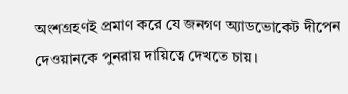অংশগ্রহণই প্রমাণ করে যে জনগণ অ্যাডভোকেট দীপেন দেওয়ানকে পুনরায় দায়িত্বে দেখতে চায়।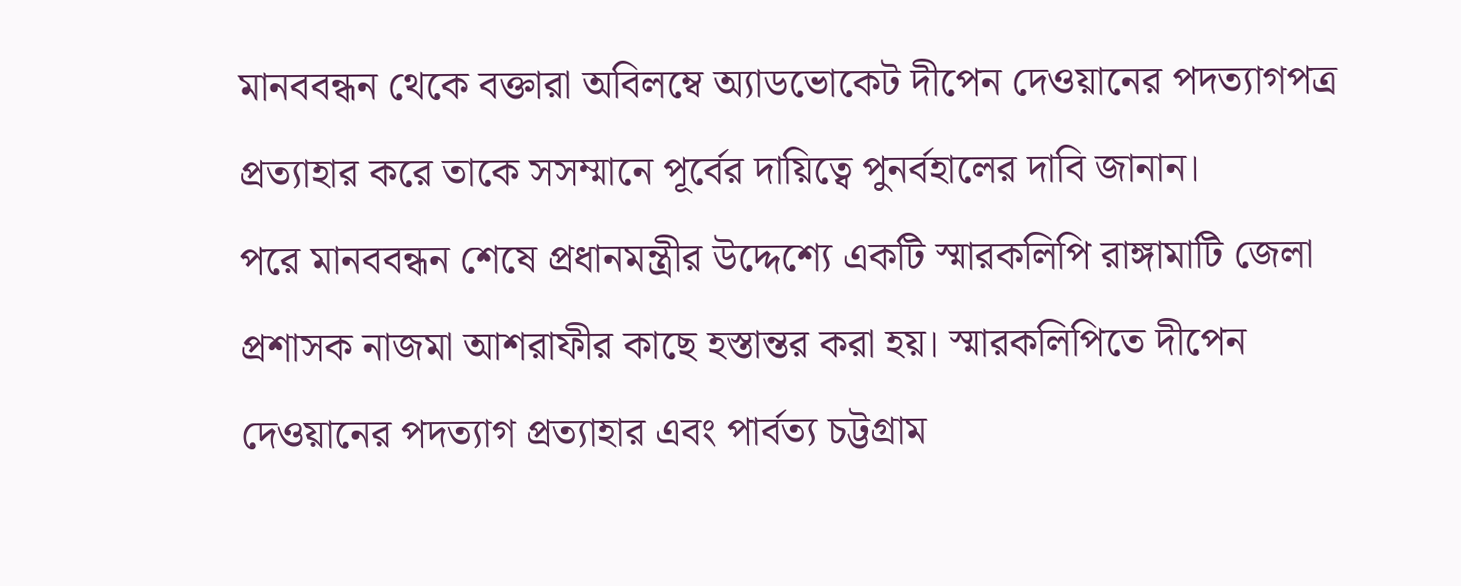মানববন্ধন থেকে বক্তারা অবিলম্বে অ্যাডভোকেট দীপেন দেওয়ানের পদত্যাগপত্র প্রত্যাহার করে তাকে সসম্মানে পূর্বের দায়িত্বে পুনর্বহালের দাবি জানান।
পরে মানববন্ধন শেষে প্রধানমন্ত্রীর উদ্দেশ্যে একটি স্মারকলিপি রাঙ্গামাটি জেলা প্রশাসক নাজমা আশরাফীর কাছে হস্তান্তর করা হয়। স্মারকলিপিতে দীপেন দেওয়ানের পদত্যাগ প্রত্যাহার এবং পার্বত্য চট্টগ্রাম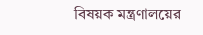বিষয়ক মন্ত্রণালয়ের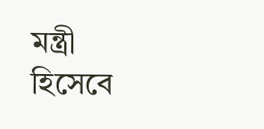মন্ত্রী হিসেবে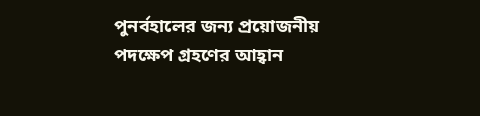পুনর্বহালের জন্য প্রয়োজনীয় পদক্ষেপ গ্রহণের আহ্বান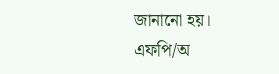জানানো হয়।
এফপি/অ